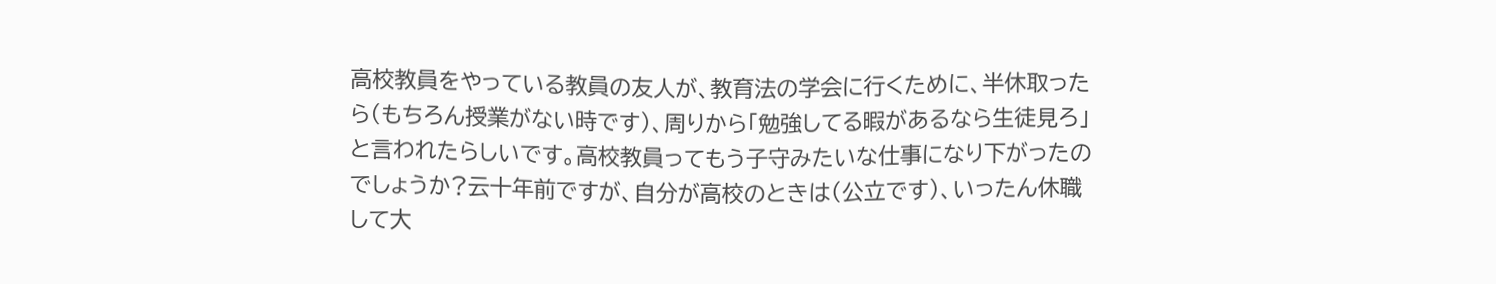高校教員をやっている教員の友人が、教育法の学会に行くために、半休取ったら(もちろん授業がない時です)、周りから「勉強してる暇があるなら生徒見ろ」と言われたらしいです。高校教員ってもう子守みたいな仕事になり下がったのでしょうか?云十年前ですが、自分が高校のときは(公立です)、いったん休職して大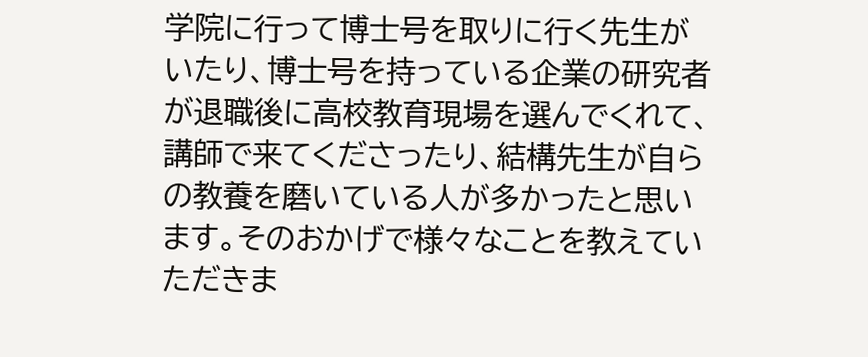学院に行って博士号を取りに行く先生がいたり、博士号を持っている企業の研究者が退職後に高校教育現場を選んでくれて、講師で来てくださったり、結構先生が自らの教養を磨いている人が多かったと思います。そのおかげで様々なことを教えていただきま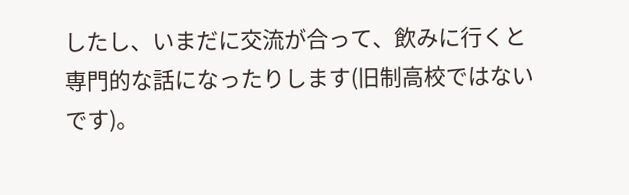したし、いまだに交流が合って、飲みに行くと専門的な話になったりします(旧制高校ではないです)。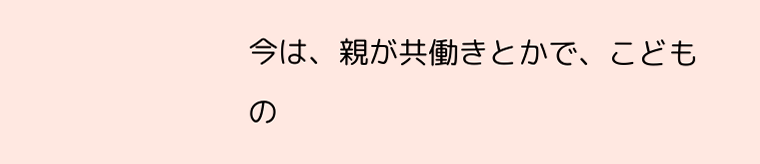今は、親が共働きとかで、こどもの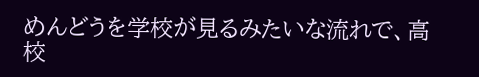めんどうを学校が見るみたいな流れで、高校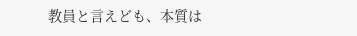教員と言えども、本質は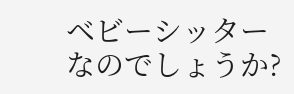ベビーシッターなのでしょうか?